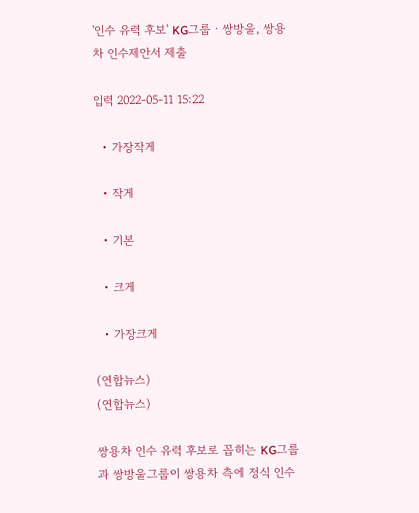'인수 유력 후보' KG그룹ㆍ쌍방울, 쌍용차 인수제안서 제출

입력 2022-05-11 15:22

  • 가장작게

  • 작게

  • 기본

  • 크게

  • 가장크게

(연합뉴스)
(연합뉴스)

쌍용차 인수 유력 후보로 꼽히는 KG그룹과 쌍방울그룹이 쌍용차 측에 정식 인수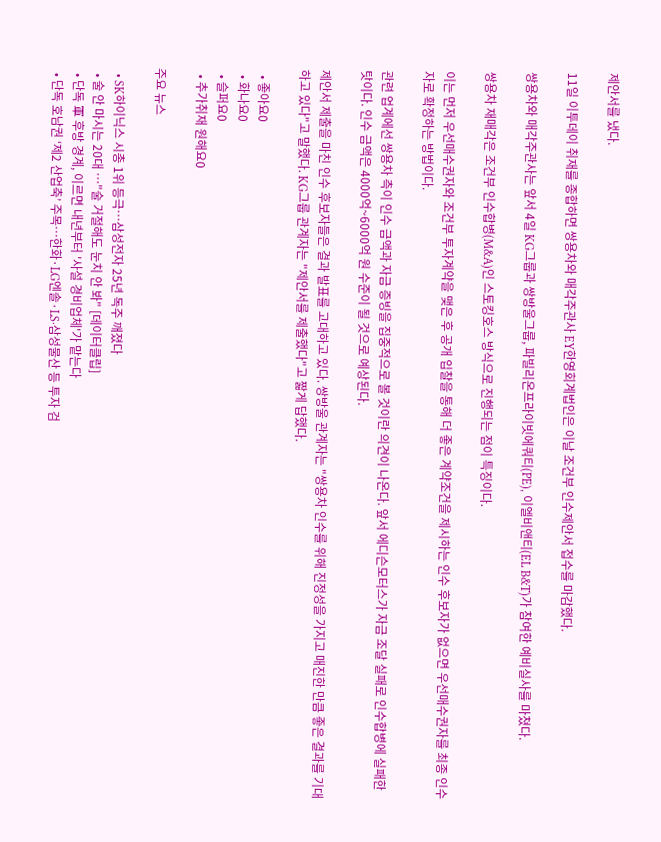제안서를 냈다.

11일 이투데이 취재를 종합하면 쌍용차와 매각주관사 EY한영회계법인은 이날 조건부 인수제안서 접수를 마감했다.

쌍용차와 매각주관사는 앞서 4일 KG그룹과 쌍방울그룹, 파빌리온프라이빗에쿼티(PE), 이엘비앤티(EL B&T)가 참여한 예비실사를 마쳤다.

쌍용차 재매각은 조건부 인수합병(M&A)인 스토킹호스 방식으로 진행되는 점이 특징이다.

이는 먼저 우선매수권자와 조건부 투자계약을 맺은 후 공개 입찰을 통해 더 좋은 계약조건을 제시하는 인수 후보자가 없으면 우선매수권자를 최종 인수자로 확정하는 방법이다.

관련 업계에선 쌍용차 측이 인수 금액과 자금 증빙을 집중적으로 볼 것이란 의견이 나온다. 앞서 에디슨모터스가 자금 조달 실패로 인수합병에 실패한 탓이다. 인수 금액은 4000억~6000억 원 수준이 될 것으로 예상된다.

제안서 제출을 마친 인수 후보자들은 결과 발표를 고대하고 있다. 쌍방울 관계자는 "쌍용차 인수를 위해 진정성을 가지고 매진한 만큼 좋은 결과를 기대하고 있다"고 말했다. KG그룹 관계자는 "제안서를 제출했다"고 짧게 답했다.

  • 좋아요0
  • 화나요0
  • 슬퍼요0
  • 추가취재 원해요0

주요 뉴스

  • SK하이닉스 시총 1위 등극…삼성전자 25년 독주 깨졌다
  • 술 안 마시는 20대 …"술 거절해도 눈치 안 봐" [데이터클립]
  • 단독 軍 후방 경계, 이르면 내년부터 '사설 경비업체'가 맡는다
  • 단독 호남권 ‘제2 산업축’ 주목…한화·LG엔솔·LS·삼성물산 등 투자 검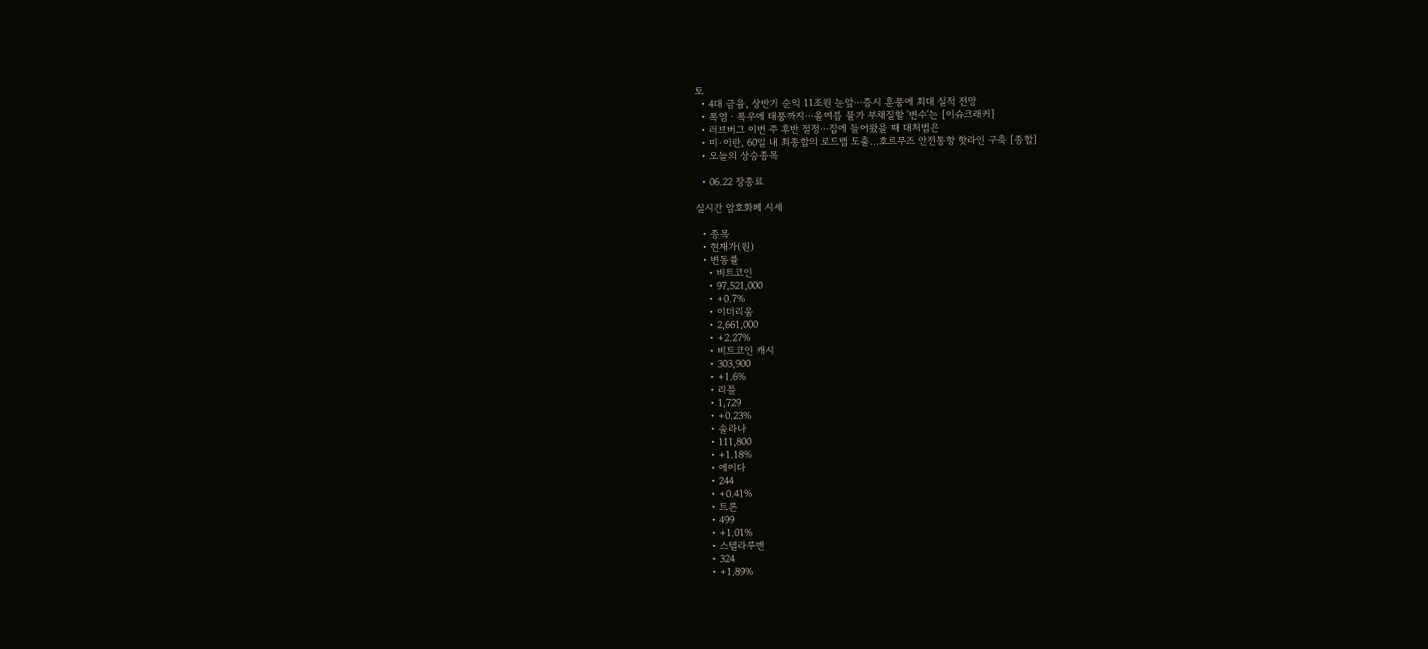토
  • 4대 금융, 상반기 순익 11조원 눈앞⋯증시 훈풍에 최대 실적 전망
  • 폭염ㆍ폭우에 태풍까지⋯올여름 물가 부채질할 '변수'는 [이슈크래커]
  • 러브버그 이번 주 후반 절정⋯집에 들어왔을 때 대처법은
  • 미·이란, 60일 내 최종합의 로드맵 도출…호르무즈 안전통항 핫라인 구축 [종합]
  • 오늘의 상승종목

  • 06.22 장종료

실시간 암호화폐 시세

  • 종목
  • 현재가(원)
  • 변동률
    • 비트코인
    • 97,521,000
    • +0.7%
    • 이더리움
    • 2,661,000
    • +2.27%
    • 비트코인 캐시
    • 303,900
    • +1.6%
    • 리플
    • 1,729
    • +0.23%
    • 솔라나
    • 111,800
    • +1.18%
    • 에이다
    • 244
    • +0.41%
    • 트론
    • 499
    • +1.01%
    • 스텔라루멘
    • 324
    • +1.89%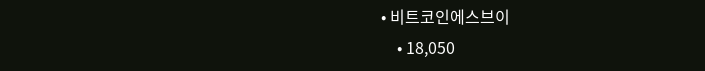• 비트코인에스브이
    • 18,050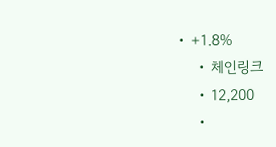• +1.8%
    • 체인링크
    • 12,200
    •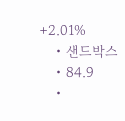+2.01%
    • 샌드박스
    • 84.9
    •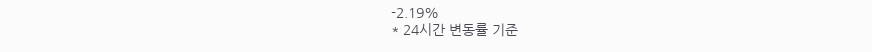-2.19%
* 24시간 변동률 기준